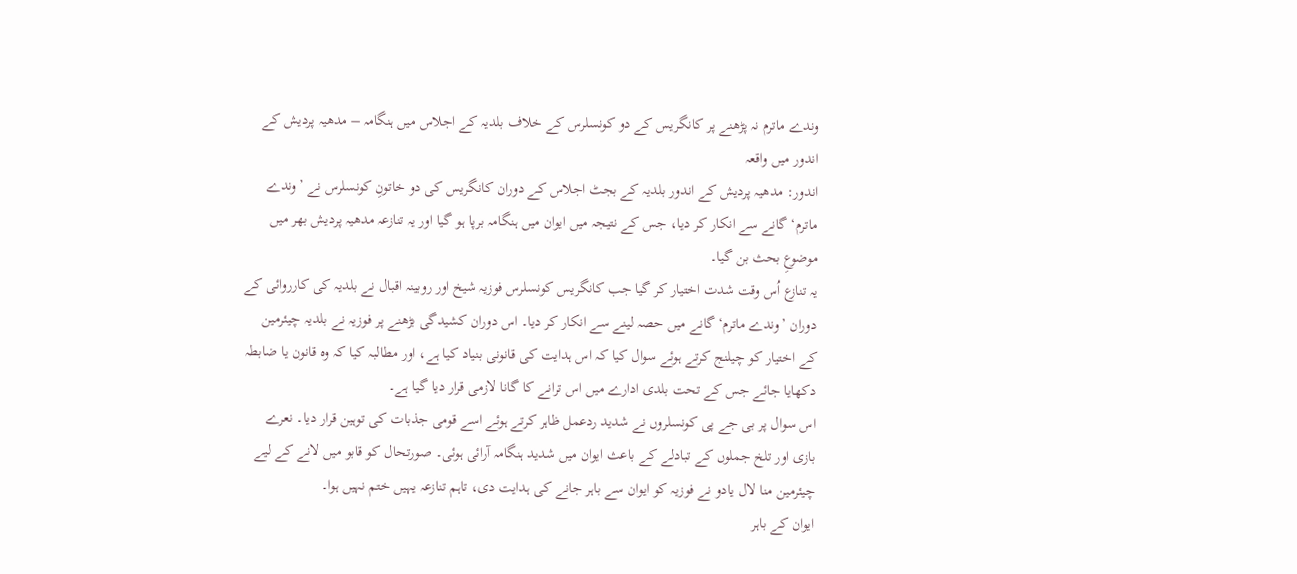وندے ماترم نہ پڑھنے پر کانگریس کے دو کونسلرس کے خلاف بلدیہ کے اجلاس میں ہنگامہ – مدھیہ پردیش کے اندور میں واقعہ
اندور: مدھیہ پردیش کے اندور بلدیہ کے بجٹ اجلاس کے دوران کانگریس کی دو خاتونِ کونسلرس نے ’وندے ماترم‘ گانے سے انکار کر دیا، جس کے نتیجہ میں ایوان میں ہنگامہ برپا ہو گیا اور یہ تنازعہ مدھیہ پردیش بھر میں موضوعِ بحث بن گیا۔
یہ تنازع اُس وقت شدت اختیار کر گیا جب کانگریس کونسلرس فوزیہ شیخ اور روبینہ اقبال نے بلدیہ کی کارروائی کے دوران ’وندے ماترم‘ گانے میں حصہ لینے سے انکار کر دیا۔ اس دوران کشیدگی بڑھنے پر فوزیہ نے بلدیہ چیئرمین کے اختیار کو چیلنج کرتے ہوئے سوال کیا کہ اس ہدایت کی قانونی بنیاد کیا ہے، اور مطالبہ کیا کہ وہ قانون یا ضابطہ دکھایا جائے جس کے تحت بلدی ادارے میں اس ترانے کا گانا لازمی قرار دیا گیا ہے۔
اس سوال پر بی جے پی کونسلروں نے شدید ردعمل ظاہر کرتے ہوئے اسے قومی جذبات کی توہین قرار دیا۔ نعرے بازی اور تلخ جملوں کے تبادلے کے باعث ایوان میں شدید ہنگامہ آرائی ہوئی۔ صورتحال کو قابو میں لانے کے لیے چیئرمین منا لال یادو نے فوزیہ کو ایوان سے باہر جانے کی ہدایت دی، تاہم تنازعہ یہیں ختم نہیں ہوا۔
ایوان کے باہر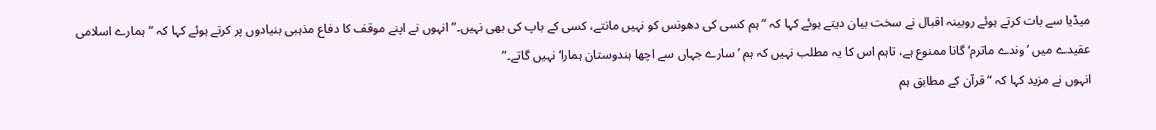میڈیا سے بات کرتے ہوئے روبینہ اقبال نے سخت بیان دیتے ہوئے کہا کہ “ہم کسی کی دھونس کو نہیں مانتے، کسی کے باپ کی بھی نہیں۔” انہوں نے اپنے موقف کا دفاع مذہبی بنیادوں پر کرتے ہوئے کہا کہ “ہمارے اسلامی عقیدے میں ’وندے ماترم‘ گانا ممنوع ہے، تاہم اس کا یہ مطلب نہیں کہ ہم ’سارے جہاں سے اچھا ہندوستان ہمارا‘ نہیں گاتے۔”
انہوں نے مزید کہا کہ “قرآن کے مطابق ہم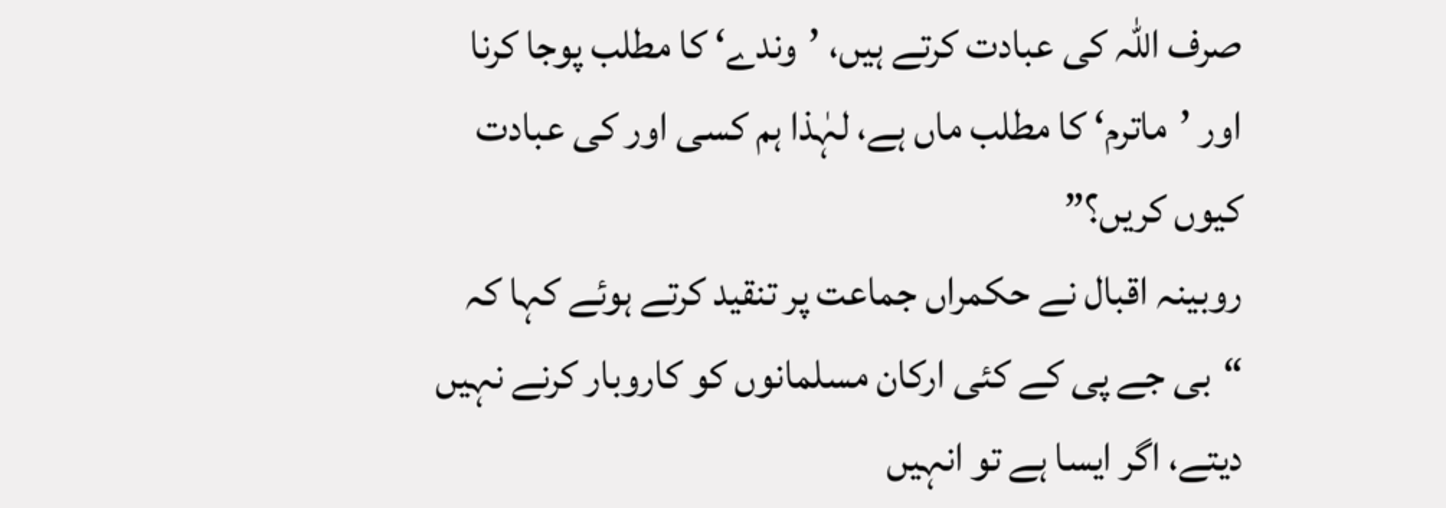صرف اللہ کی عبادت کرتے ہیں، ’وندے‘ کا مطلب پوجا کرنا اور ’ماترم‘ کا مطلب ماں ہے، لہٰذا ہم کسی اور کی عبادت کیوں کریں؟”
روبینہ اقبال نے حکمراں جماعت پر تنقید کرتے ہوئے کہا کہ “بی جے پی کے کئی ارکان مسلمانوں کو کاروبار کرنے نہیں دیتے، اگر ایسا ہے تو انہیں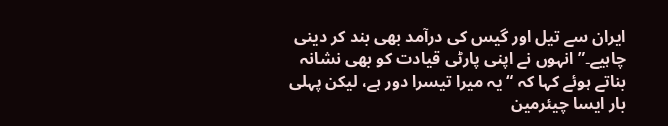ایران سے تیل اور گیس کی درآمد بھی بند کر دینی چاہیے۔” انہوں نے اپنی پارٹی قیادت کو بھی نشانہ بناتے ہوئے کہا کہ “یہ میرا تیسرا دور ہے، لیکن پہلی بار ایسا چیئرمین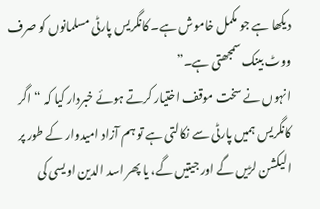دیکھا ہے جو مکمل خاموش ہے۔ کانگریس پارٹی مسلمانوں کو صرف ووٹ بینک سمجھتی ہے۔”
انہوں نے سخت موقف اختیار کرتے ہوئے خبردار کیا کہ “اگر کانگریس ہمیں پارٹی سے نکالتی ہے تو ہم آزاد امیدوار کے طور پر الیکشن لڑیں گے اور جیتیں گے، یا پھر اسد الدین اویسی کی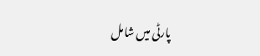پارٹی میں شامل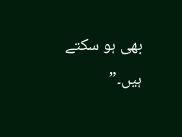بھی ہو سکتے ہیں۔”